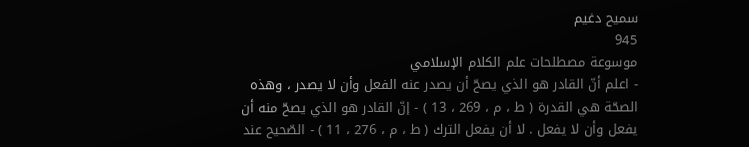سميح دغيم
945
موسوعة مصطلحات علم الكلام الإسلامي
- اعلم أنّ القادر هو الذي يصحّ أن يصدر عنه الفعل وأن لا يصدر ، وهذه الصحّة هي القدرة ( ط ، م ، 269 ، 13 ) - إنّ القادر هو الذي يصحّ منه أن يفعل وأن لا يفعل . لا أن يفعل الترك ( ط ، م ، 276 ، 11 ) - الصّحيح عند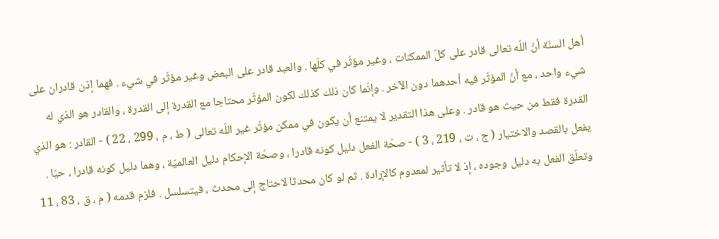أهل السنّة أنّ اللّه تعالى قادر على كلّ الممكنات ، وغير مؤثّر في كلّها . والعبد قادر على البعض وغير مؤثّر في شيء . فهما إذن قادران على شيء واحد ، مع أنّ المؤثّر فيه أحدهما دون الآخر . وإنّما كان ذلك كذلك لكون المؤثّر محتاجا مع القدرة إلى القدرة ، والقادر هو الذي له القدرة فقط من حيث هو قادر . وعلى هذا التقدير لا يمتنع أن يكون في ممكن مؤثّر غير اللّه تعالى ( ط ، م ، 299 ، 22 ) - القادر : هو الذي يفعل بالقصد والاختيار ( ج ، ت ، 219 ، 3 ) - صحّة الفعل دليل كونه قادرا ، وصحّة الإحكام دليل العالميّة ، وهما دليل كونه قادرا ، حيّا . وتعلّق الفعل به دليل وجوده ، إذ لا تأثير لمعدوم كالإرادة . ثم لو كان محدثا لاحتاج إلى محدث ، فيتسلسل . فلزم قدمه ( م ، ق ، 83 ، 11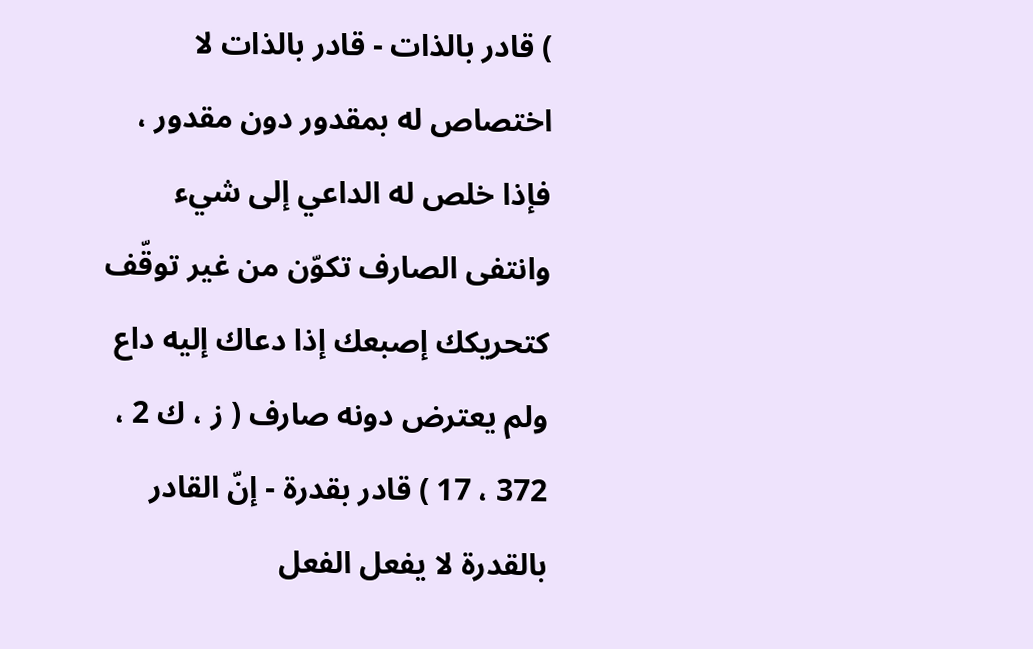) قادر بالذات - قادر بالذات لا اختصاص له بمقدور دون مقدور ، فإذا خلص له الداعي إلى شيء وانتفى الصارف تكوّن من غير توقّف كتحريكك إصبعك إذا دعاك إليه داع ولم يعترض دونه صارف ( ز ، ك 2 ، 372 ، 17 ) قادر بقدرة - إنّ القادر بالقدرة لا يفعل الفعل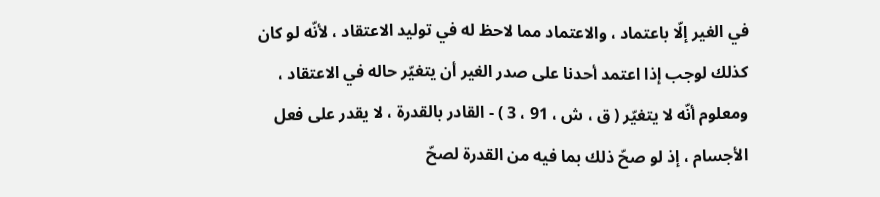في الغير إلّا باعتماد ، والاعتماد مما لاحظ له في توليد الاعتقاد ، لأنّه لو كان كذلك لوجب إذا اعتمد أحدنا على صدر الغير أن يتغيّر حاله في الاعتقاد ، ومعلوم أنّه لا يتغيّر ( ق ، ش ، 91 ، 3 ) - القادر بالقدرة ، لا يقدر على فعل الأجسام ، إذ لو صحّ ذلك بما فيه من القدرة لصحّ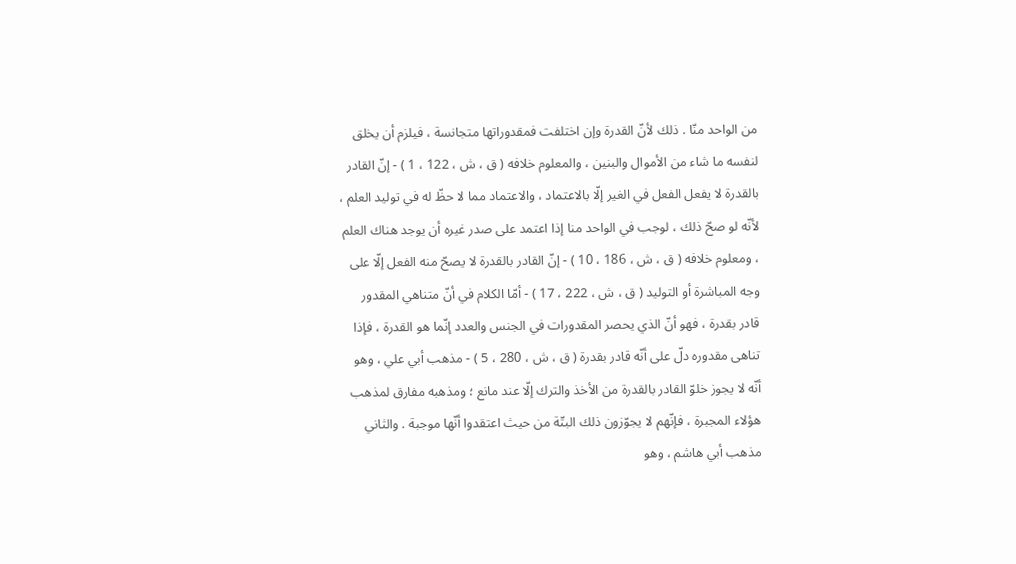من الواحد منّا . ذلك لأنّ القدرة وإن اختلفت فمقدوراتها متجانسة ، فيلزم أن يخلق لنفسه ما شاء من الأموال والبنين ، والمعلوم خلافه ( ق ، ش ، 122 ، 1 ) - إنّ القادر بالقدرة لا يفعل الفعل في الغير إلّا بالاعتماد ، والاعتماد مما لا حظّ له في توليد العلم ، لأنّه لو صحّ ذلك ، لوجب في الواحد منا إذا اعتمد على صدر غيره أن يوجد هناك العلم ، ومعلوم خلافه ( ق ، ش ، 186 ، 10 ) - إنّ القادر بالقدرة لا يصحّ منه الفعل إلّا على وجه المباشرة أو التوليد ( ق ، ش ، 222 ، 17 ) - أمّا الكلام في أنّ متناهي المقدور قادر بقدرة ، فهو أنّ الذي يحصر المقدورات في الجنس والعدد إنّما هو القدرة ، فإذا تناهى مقدوره دلّ على أنّه قادر بقدرة ( ق ، ش ، 280 ، 5 ) - مذهب أبي علي ، وهو أنّه لا يجوز خلوّ القادر بالقدرة من الأخذ والترك إلّا عند مانع ؛ ومذهبه مفارق لمذهب هؤلاء المجبرة ، فإنّهم لا يجوّزون ذلك البتّة من حيث اعتقدوا أنّها موجبة . والثاني مذهب أبي هاشم ، وهو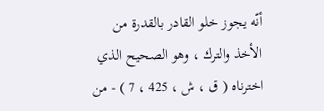أنّه يجوز خلو القادر بالقدرة من الأخذ والترك ، وهو الصحيح الذي اخترناه ( ق ، ش ، 425 ، 7 ) - من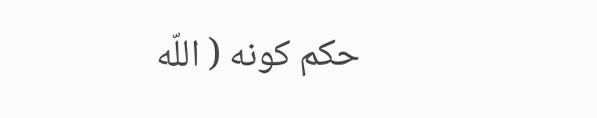حكم كونه ( اللّه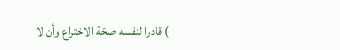) قادرا لنفسه صحّة الاختراع وأن لا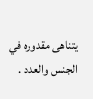يتناهى مقدوره في الجنس والعدد .